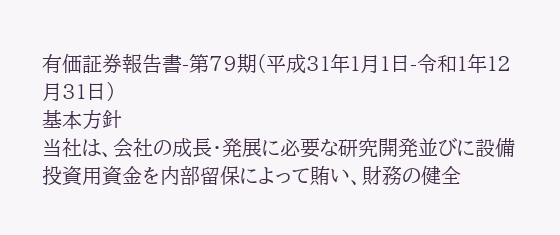有価証券報告書-第79期(平成31年1月1日-令和1年12月31日)
基本方針
当社は、会社の成長・発展に必要な研究開発並びに設備投資用資金を内部留保によって賄い、財務の健全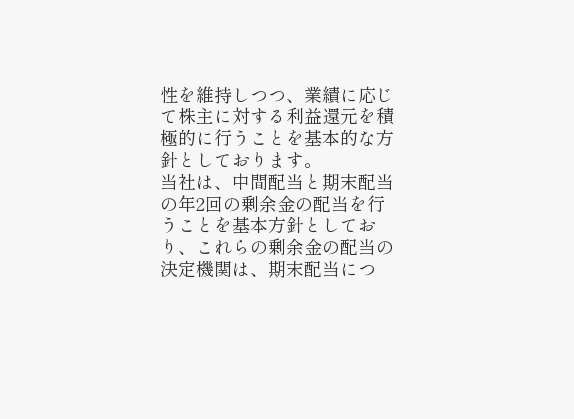性を維持しつつ、業績に応じて株主に対する利益還元を積極的に行うことを基本的な方針としております。
当社は、中間配当と期末配当の年2回の剰余金の配当を行うことを基本方針としており、これらの剰余金の配当の決定機関は、期末配当につ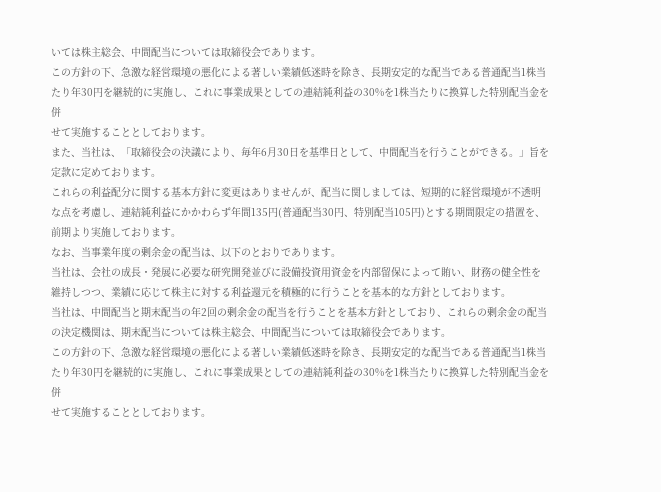いては株主総会、中間配当については取締役会であります。
この方針の下、急激な経営環境の悪化による著しい業績低迷時を除き、長期安定的な配当である普通配当1株当
たり年30円を継続的に実施し、これに事業成果としての連結純利益の30%を1株当たりに換算した特別配当金を併
せて実施することとしております。
また、当社は、「取締役会の決議により、毎年6月30日を基準日として、中間配当を行うことができる。」旨を定款に定めております。
これらの利益配分に関する基本方針に変更はありませんが、配当に関しましては、短期的に経営環境が不透明な点を考慮し、連結純利益にかかわらず年間135円(普通配当30円、特別配当105円)とする期間限定の措置を、前期より実施しております。
なお、当事業年度の剰余金の配当は、以下のとおりであります。
当社は、会社の成長・発展に必要な研究開発並びに設備投資用資金を内部留保によって賄い、財務の健全性を維持しつつ、業績に応じて株主に対する利益還元を積極的に行うことを基本的な方針としております。
当社は、中間配当と期末配当の年2回の剰余金の配当を行うことを基本方針としており、これらの剰余金の配当の決定機関は、期末配当については株主総会、中間配当については取締役会であります。
この方針の下、急激な経営環境の悪化による著しい業績低迷時を除き、長期安定的な配当である普通配当1株当
たり年30円を継続的に実施し、これに事業成果としての連結純利益の30%を1株当たりに換算した特別配当金を併
せて実施することとしております。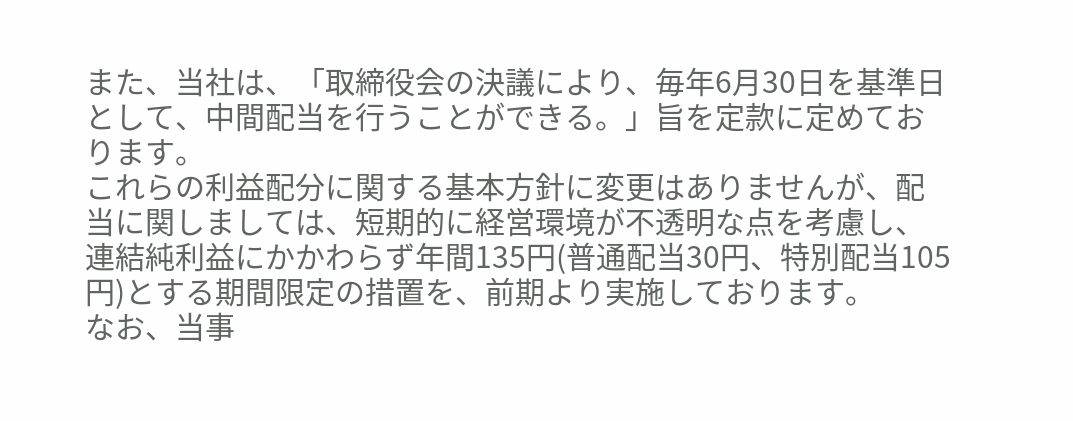また、当社は、「取締役会の決議により、毎年6月30日を基準日として、中間配当を行うことができる。」旨を定款に定めております。
これらの利益配分に関する基本方針に変更はありませんが、配当に関しましては、短期的に経営環境が不透明な点を考慮し、連結純利益にかかわらず年間135円(普通配当30円、特別配当105円)とする期間限定の措置を、前期より実施しております。
なお、当事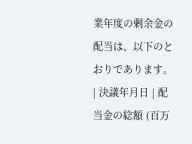業年度の剰余金の配当は、以下のとおりであります。
| 決議年月日 | 配当金の総額 (百万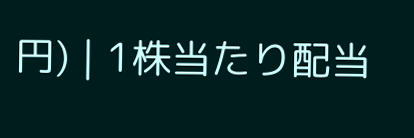円) | 1株当たり配当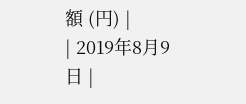額 (円) |
| 2019年8月9日 |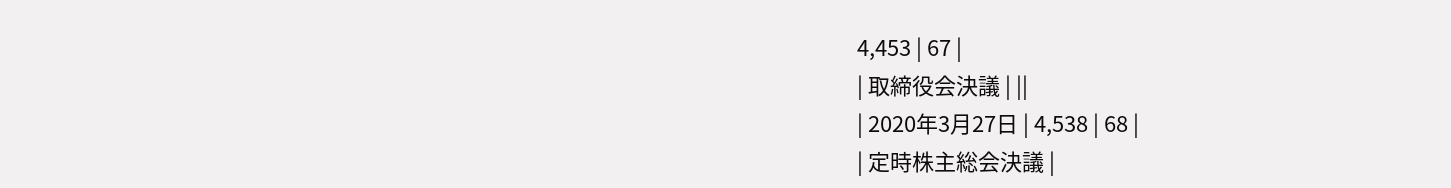4,453 | 67 |
| 取締役会決議 | ||
| 2020年3月27日 | 4,538 | 68 |
| 定時株主総会決議 |